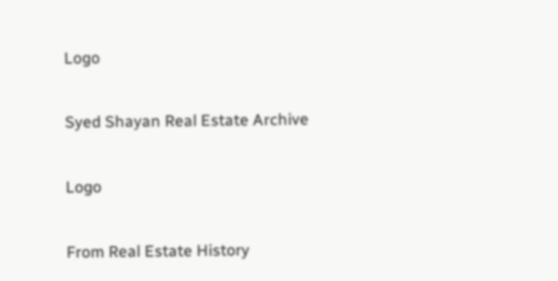Logo

Syed Shayan Real Estate Archive

Logo

From Real Estate History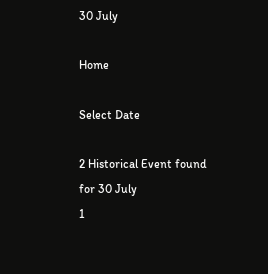30 July

Home

Select Date

2 Historical Event found for 30 July
1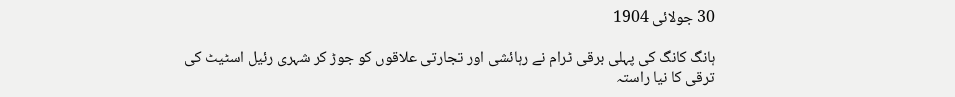30 جولائی 1904

ہانگ کانگ کی پہلی برقی ٹرام نے رہائشی اور تجارتی علاقوں کو جوڑ کر شہری رئیل اسٹیٹ کی ترقی کا نیا راستہ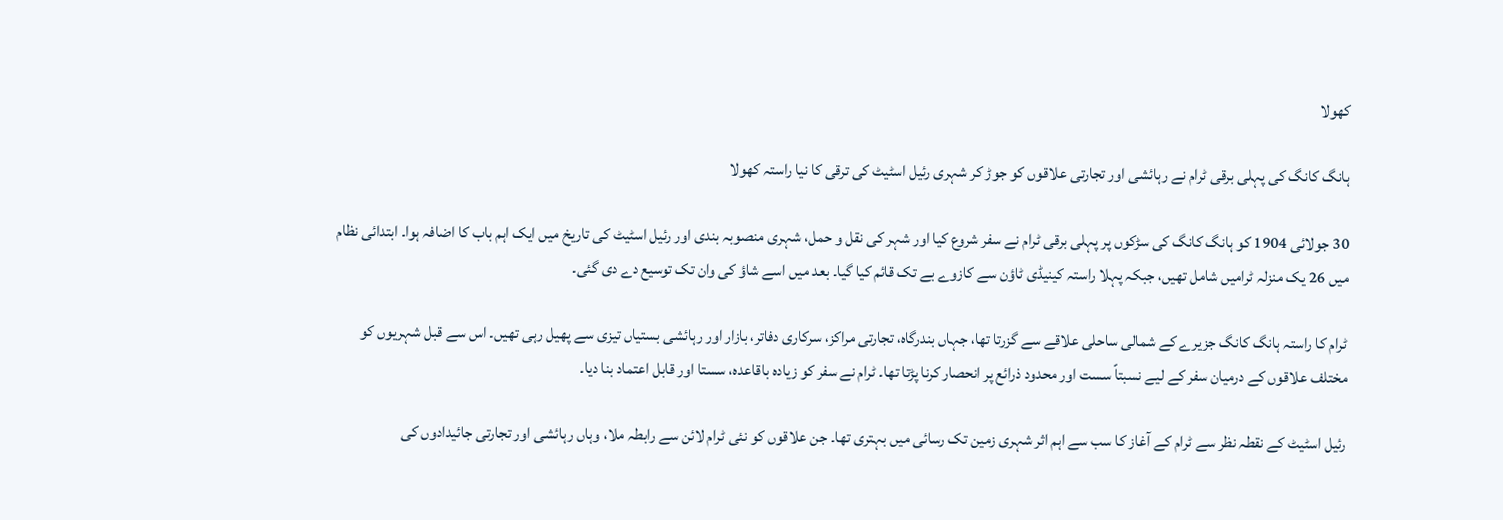کھولا

ہانگ کانگ کی پہلی برقی ٹرام نے رہائشی اور تجارتی علاقوں کو جوڑ کر شہری رئیل اسٹیٹ کی ترقی کا نیا راستہ کھولا

30 جولائی 1904 کو ہانگ کانگ کی سڑکوں پر پہلی برقی ٹرام نے سفر شروع کیا اور شہر کی نقل و حمل، شہری منصوبہ بندی اور رئیل اسٹیٹ کی تاریخ میں ایک اہم باب کا اضافہ ہوا۔ ابتدائی نظام میں 26 یک منزلہ ٹرامیں شامل تھیں، جبکہ پہلا راستہ کینیڈی ٹاؤن سے کازوے بے تک قائم کیا گیا۔ بعد میں اسے شاؤ کی وان تک توسیع دے دی گئی۔

ٹرام کا راستہ ہانگ کانگ جزیرے کے شمالی ساحلی علاقے سے گزرتا تھا، جہاں بندرگاہ، تجارتی مراکز، سرکاری دفاتر، بازار اور رہائشی بستیاں تیزی سے پھیل رہی تھیں۔ اس سے قبل شہریوں کو مختلف علاقوں کے درمیان سفر کے لیے نسبتاً سست اور محدود ذرائع پر انحصار کرنا پڑتا تھا۔ ٹرام نے سفر کو زیادہ باقاعدہ، سستا اور قابل اعتماد بنا دیا۔

رئیل اسٹیٹ کے نقطہ نظر سے ٹرام کے آغاز کا سب سے اہم اثر شہری زمین تک رسائی میں بہتری تھا۔ جن علاقوں کو نئی ٹرام لائن سے رابطہ ملا، وہاں رہائشی اور تجارتی جائیدادوں کی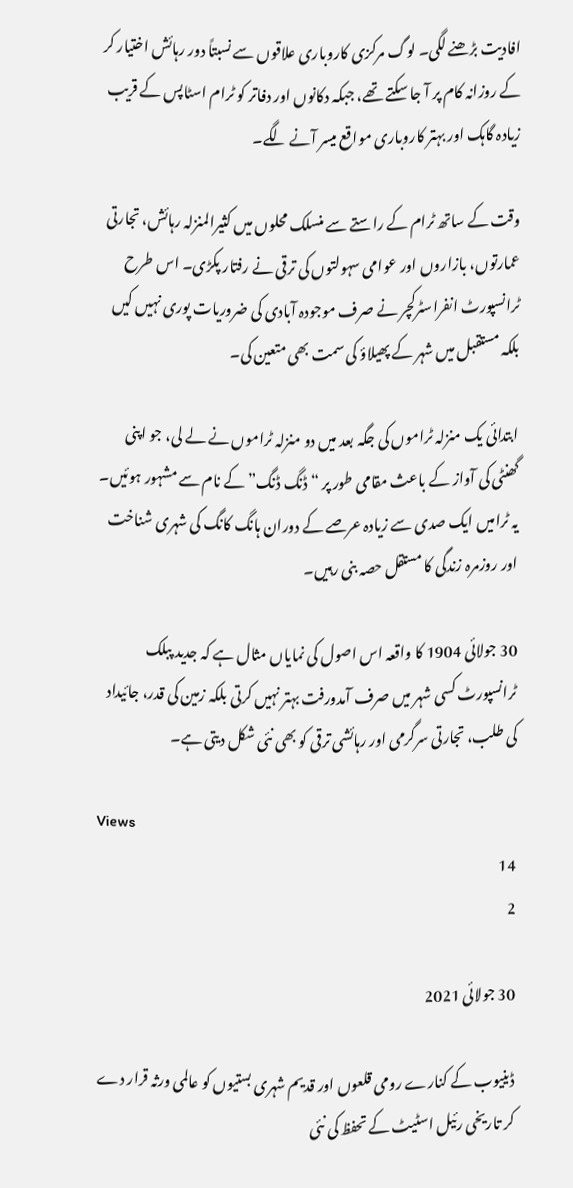افادیت بڑھنے لگی۔ لوگ مرکزی کاروباری علاقوں سے نسبتاً دور رہائش اختیار کر کے روزانہ کام پر آ جا سکتے تھے، جبکہ دکانوں اور دفاتر کو ٹرام اسٹاپس کے قریب زیادہ گاہک اور بہتر کاروباری مواقع میسر آنے لگے۔

وقت کے ساتھ ٹرام کے راستے سے منسلک محلوں میں کثیرالمنزلہ رہائش، تجارتی عمارتوں، بازاروں اور عوامی سہولتوں کی ترقی نے رفتار پکڑی۔ اس طرح ٹرانسپورٹ انفراسٹرکچر نے صرف موجودہ آبادی کی ضروریات پوری نہیں کیں بلکہ مستقبل میں شہر کے پھیلاؤ کی سمت بھی متعین کی۔

ابتدائی یک منزلہ ٹراموں کی جگہ بعد میں دو منزلہ ٹراموں نے لے لی، جو اپنی گھنٹی کی آواز کے باعث مقامی طور پر “ڈنگ ڈنگ” کے نام سے مشہور ہوئیں۔ یہ ٹرامیں ایک صدی سے زیادہ عرصے کے دوران ہانگ کانگ کی شہری شناخت اور روزمرہ زندگی کا مستقل حصہ بنی رہیں۔

30 جولائی 1904 کا واقعہ اس اصول کی نمایاں مثال ہے کہ جدید پبلک ٹرانسپورٹ کسی شہر میں صرف آمدورفت بہتر نہیں کرتی بلکہ زمین کی قدر، جائیداد کی طلب، تجارتی سرگرمی اور رہائشی ترقی کو بھی نئی شکل دیتی ہے۔

Views
14
2

30 جولائی 2021

ڈینیوب کے کنارے رومی قلعوں اور قدیم شہری بستیوں کو عالمی ورثہ قرار دے کر تاریخی رئیل اسٹیٹ کے تحفظ کی نئی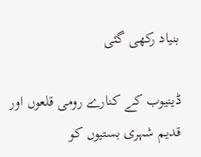بنیاد رکھی گئی

ڈینیوب کے کنارے رومی قلعوں اور قدیم شہری بستیوں کو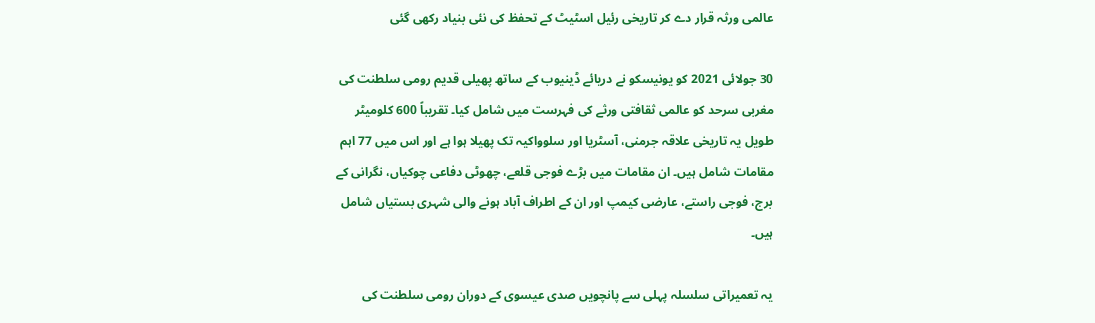عالمی ورثہ قرار دے کر تاریخی رئیل اسٹیٹ کے تحفظ کی نئی بنیاد رکھی گئی

30 جولائی 2021 کو یونیسکو نے دریائے ڈینیوب کے ساتھ پھیلی قدیم رومی سلطنت کی مغربی سرحد کو عالمی ثقافتی ورثے کی فہرست میں شامل کیا۔ تقریباً 600 کلومیٹر طویل یہ تاریخی علاقہ جرمنی، آسٹریا اور سلوواکیہ تک پھیلا ہوا ہے اور اس میں 77 اہم مقامات شامل ہیں۔ ان مقامات میں بڑے فوجی قلعے، چھوٹی دفاعی چوکیاں، نگرانی کے برج، فوجی راستے، عارضی کیمپ اور ان کے اطراف آباد ہونے والی شہری بستیاں شامل ہیں۔

یہ تعمیراتی سلسلہ پہلی سے پانچویں صدی عیسوی کے دوران رومی سلطنت کی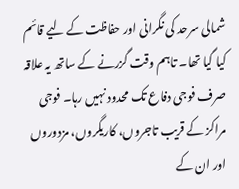شمالی سرحد کی نگرانی اور حفاظت کے لیے قائم کیا گیا تھا۔ تاہم وقت گزرنے کے ساتھ یہ علاقہ صرف فوجی دفاع تک محدود نہیں رہا۔ فوجی مراکز کے قریب تاجروں، کاریگروں، مزدوروں اور ان کے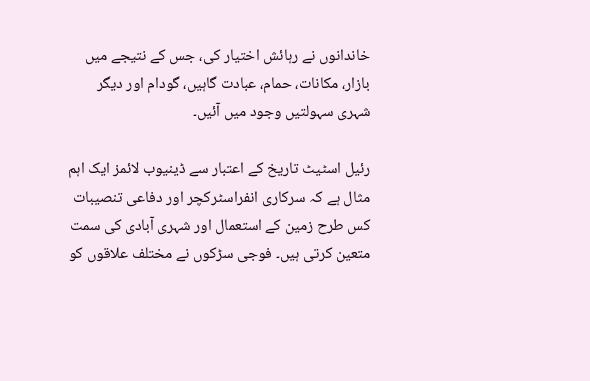خاندانوں نے رہائش اختیار کی، جس کے نتیجے میں بازار، مکانات، حمام، عبادت گاہیں، گودام اور دیگر شہری سہولتیں وجود میں آئیں۔

رئیل اسٹیٹ تاریخ کے اعتبار سے ڈینیوب لائمز ایک اہم مثال ہے کہ سرکاری انفراسٹرکچر اور دفاعی تنصیبات کس طرح زمین کے استعمال اور شہری آبادی کی سمت متعین کرتی ہیں۔ فوجی سڑکوں نے مختلف علاقوں کو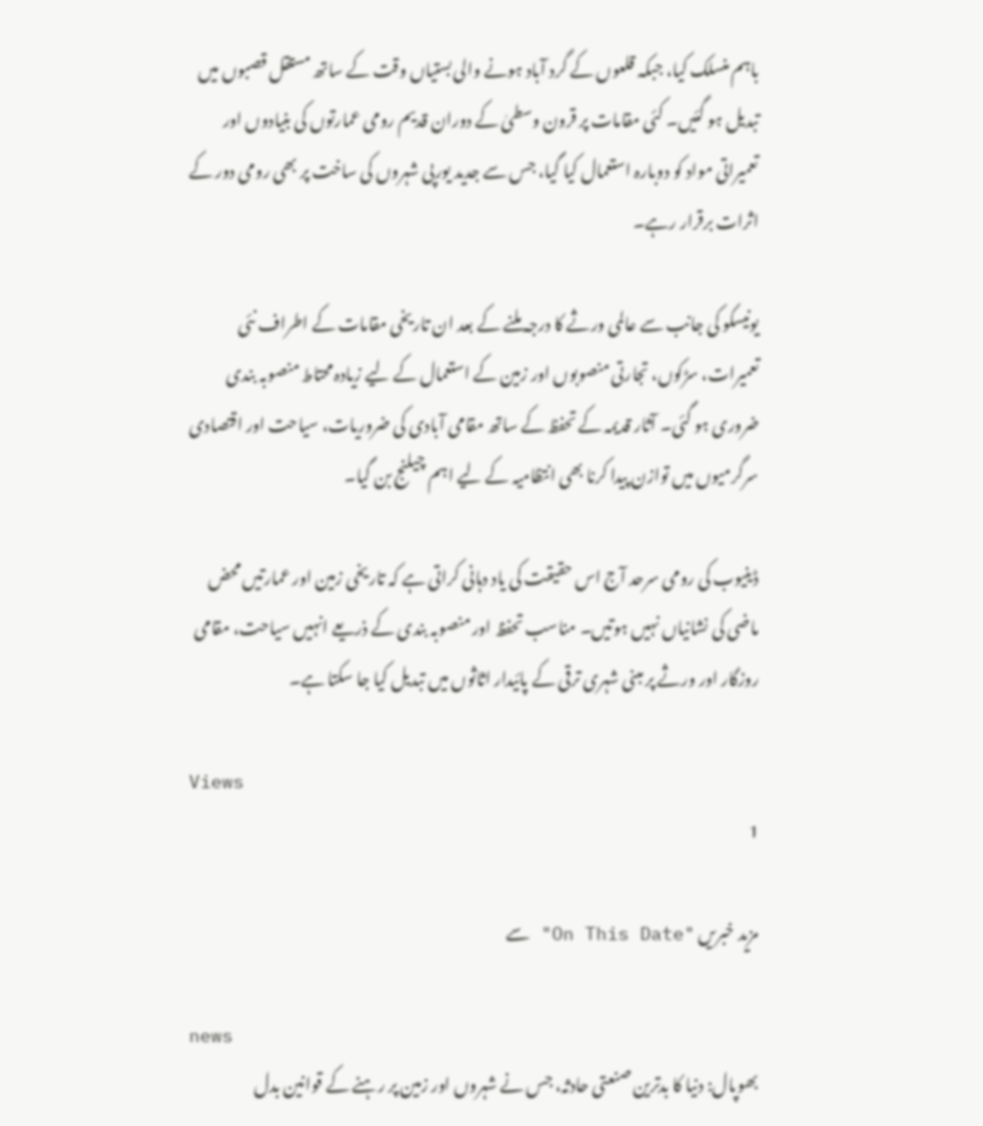باہم منسلک کیا، جبکہ قلعوں کے گرد آباد ہونے والی بستیاں وقت کے ساتھ مستقل قصبوں میں تبدیل ہو گئیں۔ کئی مقامات پر قرون وسطیٰ کے دوران قدیم رومی عمارتوں کی بنیادوں اور تعمیراتی مواد کو دوبارہ استعمال کیا گیا، جس سے جدید یورپی شہروں کی ساخت پر بھی رومی دور کے اثرات برقرار رہے۔

یونیسکو کی جانب سے عالمی ورثے کا درجہ ملنے کے بعد ان تاریخی مقامات کے اطراف نئی تعمیرات، سڑکوں، تجارتی منصوبوں اور زمین کے استعمال کے لیے زیادہ محتاط منصوبہ بندی ضروری ہو گئی۔ آثار قدیمہ کے تحفظ کے ساتھ مقامی آبادی کی ضروریات، سیاحت اور اقتصادی سرگرمیوں میں توازن پیدا کرنا بھی انتظامیہ کے لیے اہم چیلنج بن گیا۔

ڈینیوب کی رومی سرحد آج اس حقیقت کی یاد دہانی کراتی ہے کہ تاریخی زمین اور عمارتیں محض ماضی کی نشانیاں نہیں ہوتیں۔ مناسب تحفظ اور منصوبہ بندی کے ذریعے انہیں سیاحت، مقامی روزگار اور ورثے پر مبنی شہری ترقی کے پائیدار اثاثوں میں تبدیل کیا جا سکتا ہے۔

Views
1

مزید خبریں "On This Date" سے

news
بھوپال: دنیا کا بدترین صنعتی حادثہ، جس نے شہروں اور زمین پر رہنے کے قوانین بدل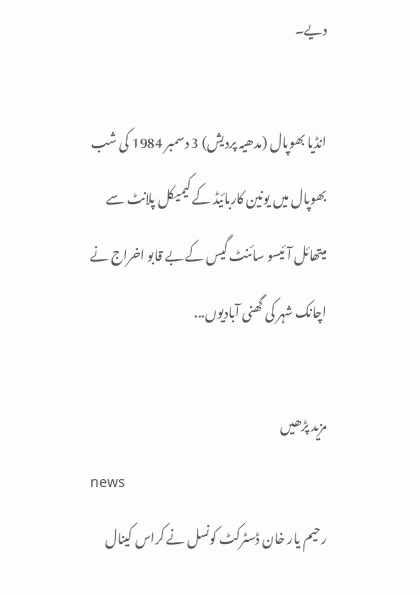دیے۔

انڈیا بھوپال (مدھیہ پردیش) 3 دسمبر 1984 کی شب بھوپال میں یونین کاربائیڈ کے کیمیکل پلانٹ سے میتھائل آئیسو سائنٹ گیس کے بے قابو اخراج نے اچانک شہر کی گھنی آبادیوں...

مزید پڑھیں
news
رحیم یار خان ڈسٹرکٹ کونسل نے کراس کینال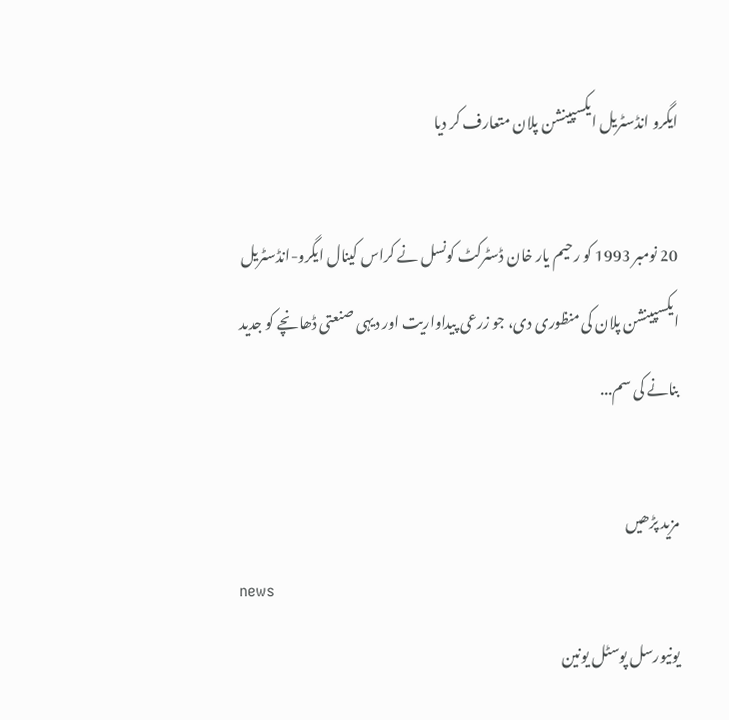ایگرو انڈسٹریل ایکسپینشن پلان متعارف کر دیا

20 نومبر 1993 کو رحیم یار خان ڈسٹرکٹ کونسل نے کراس کینال ایگرو-انڈسٹریل ایکسپینشن پلان کی منظوری دی، جو زرعی پیداواریت اور دیہی صنعتی ڈھانچے کو جدید بنانے کی سم...

مزید پڑھیں
news
یونیورسل پوسٹل یونین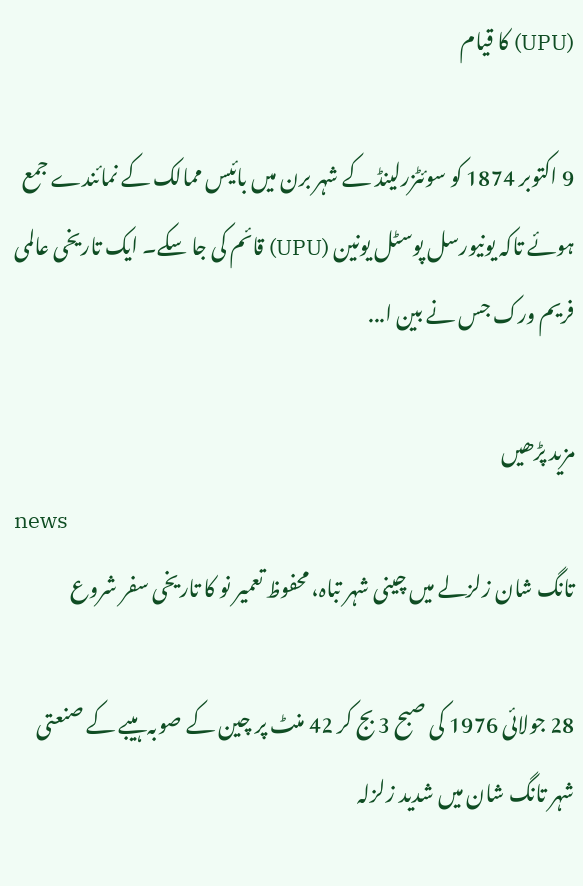(UPU) کا قیام

9 اکتوبر 1874 کو سوئٹزرلینڈ کے شہر برن میں بائیس ممالک کے نمائندے جمع ہوئے تاکہ یونیورسل پوسٹل یونین (UPU) قائم کی جا سکے۔ ایک تاریخی عالمی فریم ورک جس نے بین ا...

مزید پڑھیں
news
تانگ شان زلزلے میں چینی شہر تباہ، محفوظ تعمیر نو کا تاریخی سفر شروع

28 جولائی 1976 کی صبح 3 بج کر 42 منٹ پر چین کے صوبہ ہیبے کے صنعتی شہر تانگ شان میں شدید زلزلہ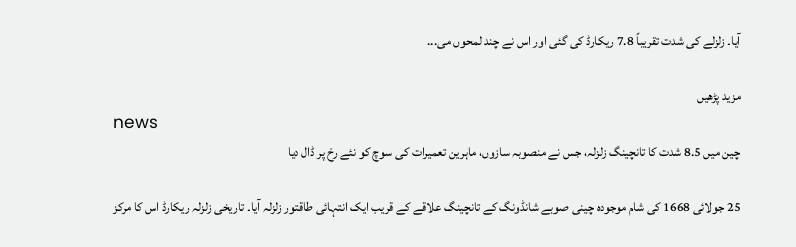آیا۔ زلزلے کی شدت تقریباً 7.8 ریکارڈ کی گئی اور اس نے چند لمحوں می...

مزید پڑھیں
news
چین میں 8.5 شدت کا تانچینگ زلزلہ، جس نے منصوبہ سازوں، ماہرین تعمیرات کی سوچ کو نئے رخ پر ڈال دیا

25 جولائی 1668 کی شام موجودہ چینی صوبے شانڈونگ کے تانچینگ علاقے کے قریب ایک انتہائی طاقتور زلزلہ آیا۔ تاریخی زلزلہ ریکارڈ اس کا مرکز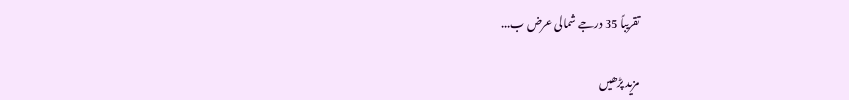تقریباً 35 درجے شمالی عرض ب...

مزید پڑھیں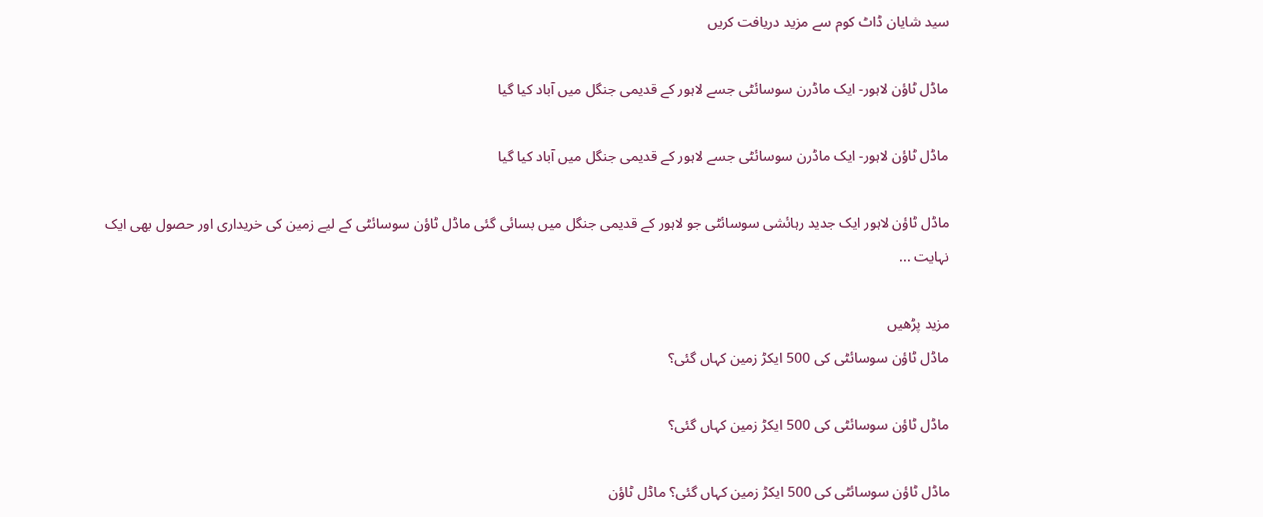سید شایان ڈاٹ کوم سے مزید دریافت کریں

ماڈل ٹاؤن لاہور- ایک ماڈرن سوسائٹی جسے لاہور کے قدیمی جنگل میں آباد کیا گیا

ماڈل ٹاؤن لاہور- ایک ماڈرن سوسائٹی جسے لاہور کے قدیمی جنگل میں آباد کیا گیا

ماڈل ٹاؤن لاہور ایک جدید رہائشی سوسائٹی جو لاہور کے قدیمی جنگل میں بسائی گئی ماڈل ٹاؤن سوسائٹی کے لیے زمین کی خریداری اور حصول بھی ایک نہایت ...

مزید پڑھیں
ماڈل ٹاؤن سوسائٹی کی 500 ایکڑ زمین کہاں گئی؟

ماڈل ٹاؤن سوسائٹی کی 500 ایکڑ زمین کہاں گئی؟

ماڈل ٹاؤن سوسائٹی کی 500 ایکڑ زمین کہاں گئی؟ ماڈل ٹاؤن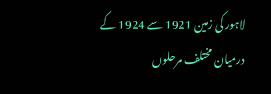لاہور کی زمین 1921 سے 1924 کے درمیان مختلف مرحلوں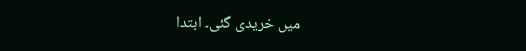میں خریدی گئی۔ ابتدا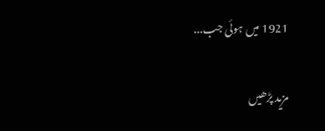1921 میں ہوئی جب...

مزید پڑھیں